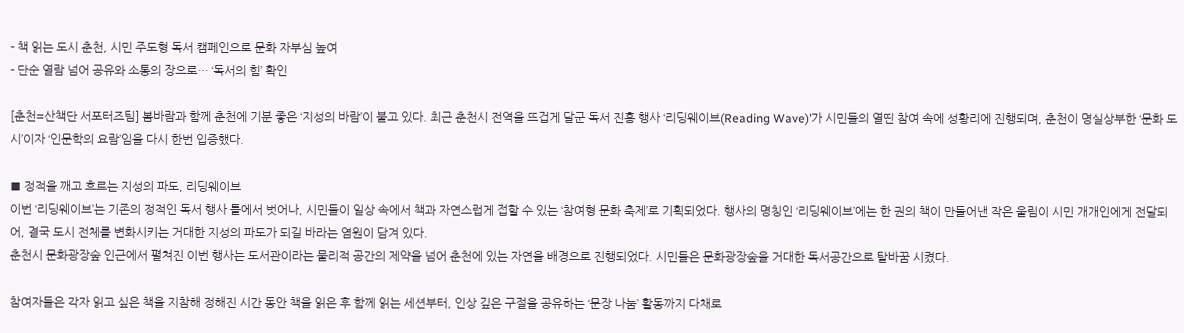- 책 읽는 도시 춘천, 시민 주도형 독서 캠페인으로 문화 자부심 높여
- 단순 열람 넘어 공유와 소통의 장으로… ‘독서의 힘’ 확인

[춘천=산책단 서포터즈팀] 봄바람과 함께 춘천에 기분 좋은 ‘지성의 바람’이 불고 있다. 최근 춘천시 전역을 뜨겁게 달군 독서 진흥 행사 ‘리딩웨이브(Reading Wave)’가 시민들의 열띤 참여 속에 성황리에 진행되며, 춘천이 명실상부한 ‘문화 도시’이자 ‘인문학의 요람’임을 다시 한번 입증했다.

■ 정적을 깨고 흐르는 지성의 파도, 리딩웨이브
이번 ‘리딩웨이브’는 기존의 정적인 독서 행사 틀에서 벗어나, 시민들이 일상 속에서 책과 자연스럽게 접할 수 있는 ‘참여형 문화 축제’로 기획되었다. 행사의 명칭인 ‘리딩웨이브’에는 한 권의 책이 만들어낸 작은 울림이 시민 개개인에게 전달되어, 결국 도시 전체를 변화시키는 거대한 지성의 파도가 되길 바라는 염원이 담겨 있다.
춘천시 문화광장숲 인근에서 펼쳐진 이번 행사는 도서관이라는 물리적 공간의 제약을 넘어 춘천에 있는 자연을 배경으로 진행되었다. 시민들은 문화광장숲을 거대한 독서공간으로 탈바꿈 시켰다.

참여자들은 각자 읽고 싶은 책을 지참해 정해진 시간 동안 책을 읽은 후 함께 읽는 세션부터, 인상 깊은 구절을 공유하는 ‘문장 나눔’ 활동까지 다채로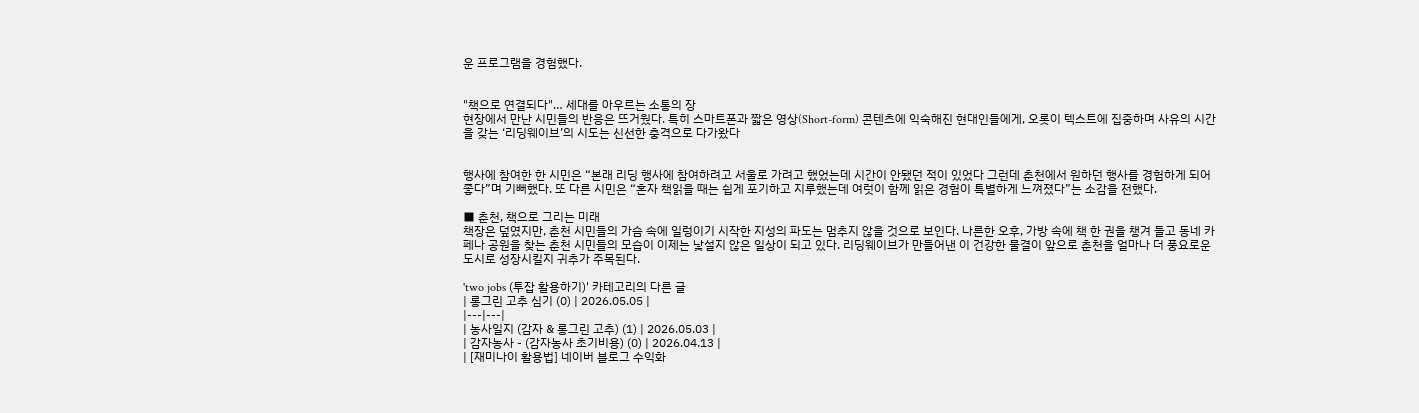운 프로그램을 경험했다.


"책으로 연결되다"… 세대를 아우르는 소통의 장
현장에서 만난 시민들의 반응은 뜨거웠다. 특히 스마트폰과 짧은 영상(Short-form) 콘텐츠에 익숙해진 현대인들에게, 오롯이 텍스트에 집중하며 사유의 시간을 갖는 ‘리딩웨이브’의 시도는 신선한 충격으로 다가왔다


행사에 참여한 한 시민은 “본래 리딩 행사에 참여하려고 서울로 가려고 했었는데 시간이 안됐던 적이 있었다 그런데 춘천에서 원하던 행사를 경험하게 되어 좋다”며 기뻐했다. 또 다른 시민은 “혼자 책읽을 때는 쉽게 포기하고 지루했는데 여럿이 함께 읽은 경험이 특별하게 느껴졌다”는 소감을 전했다.

■ 춘천, 책으로 그리는 미래
책장은 덮였지만, 춘천 시민들의 가슴 속에 일렁이기 시작한 지성의 파도는 멈추지 않을 것으로 보인다. 나른한 오후, 가방 속에 책 한 권을 챙겨 들고 동네 카페나 공원을 찾는 춘천 시민들의 모습이 이제는 낯설지 않은 일상이 되고 있다. 리딩웨이브가 만들어낸 이 건강한 물결이 앞으로 춘천을 얼마나 더 풍요로운 도시로 성장시킬지 귀추가 주목된다.

'two jobs (투잡 활용하기)' 카테고리의 다른 글
| 롱그린 고추 심기 (0) | 2026.05.05 |
|---|---|
| 농사일지 (감자 & 롱그린 고추) (1) | 2026.05.03 |
| 감자농사 - (감자농사 초기비용) (0) | 2026.04.13 |
| [재미나이 활용법] 네이버 블로그 수익화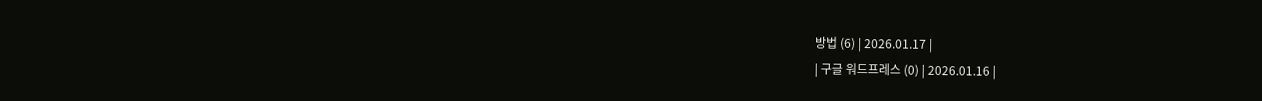방법 (6) | 2026.01.17 |
| 구글 워드프레스 (0) | 2026.01.16 |